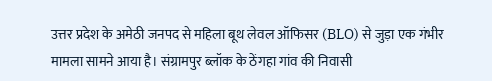उत्तर प्रदेश के अमेठी जनपद से महिला बूथ लेवल ऑफिसर (BLO) से जुड़ा एक गंभीर मामला सामने आया है। संग्रामपुर ब्लॉक के ठेंगहा गांव की निवासी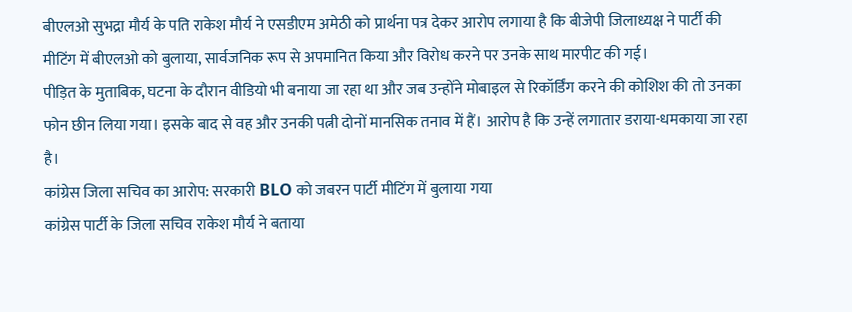बीएलओ सुभद्रा मौर्य के पति राकेश मौर्य ने एसडीएम अमेठी को प्रार्थना पत्र देकर आरोप लगाया है कि बीजेपी जिलाध्यक्ष ने पार्टी की मीटिंग में बीएलओ को बुलाया, सार्वजनिक रूप से अपमानित किया और विरोध करने पर उनके साथ मारपीट की गई।
पीड़ित के मुताबिक, घटना के दौरान वीडियो भी बनाया जा रहा था और जब उन्होंने मोबाइल से रिकॉर्डिंग करने की कोशिश की तो उनका फोन छीन लिया गया। इसके बाद से वह और उनकी पत्नी दोनों मानसिक तनाव में हैं। आरोप है कि उन्हें लगातार डराया-धमकाया जा रहा है।
कांग्रेस जिला सचिव का आरोप: सरकारी BLO को जबरन पार्टी मीटिंग में बुलाया गया
कांग्रेस पार्टी के जिला सचिव राकेश मौर्य ने बताया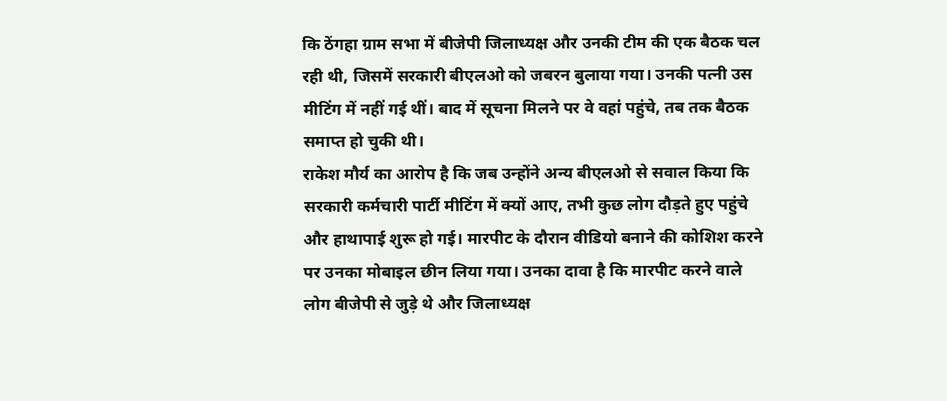कि ठेंगहा ग्राम सभा में बीजेपी जिलाध्यक्ष और उनकी टीम की एक बैठक चल रही थी, जिसमें सरकारी बीएलओ को जबरन बुलाया गया। उनकी पत्नी उस मीटिंग में नहीं गई थीं। बाद में सूचना मिलने पर वे वहां पहुंचे, तब तक बैठक समाप्त हो चुकी थी।
राकेश मौर्य का आरोप है कि जब उन्होंने अन्य बीएलओ से सवाल किया कि सरकारी कर्मचारी पार्टी मीटिंग में क्यों आए, तभी कुछ लोग दौड़ते हुए पहुंचे और हाथापाई शुरू हो गई। मारपीट के दौरान वीडियो बनाने की कोशिश करने पर उनका मोबाइल छीन लिया गया। उनका दावा है कि मारपीट करने वाले लोग बीजेपी से जुड़े थे और जिलाध्यक्ष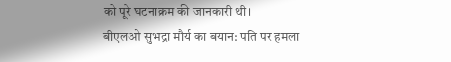को पूरे घटनाक्रम की जानकारी थी।
बीएलओ सुभद्रा मौर्य का बयान: पति पर हमला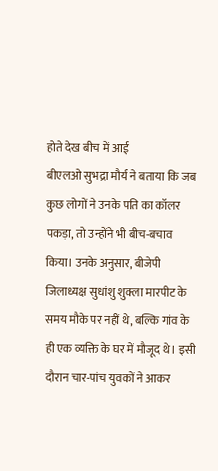होते देख बीच में आई
बीएलओ सुभद्रा मौर्य ने बताया कि जब कुछ लोगों ने उनके पति का कॉलर पकड़ा, तो उन्होंने भी बीच-बचाव किया। उनके अनुसार, बीजेपी जिलाध्यक्ष सुधांशु शुक्ला मारपीट के समय मौके पर नहीं थे, बल्कि गांव के ही एक व्यक्ति के घर में मौजूद थे। इसी दौरान चार-पांच युवकों ने आकर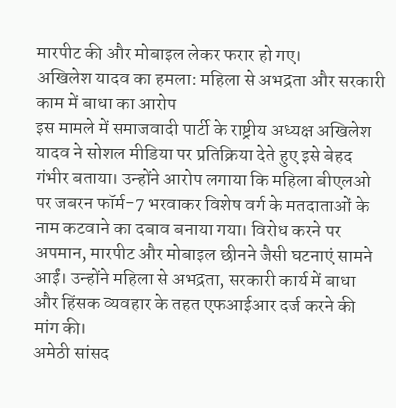मारपीट की और मोबाइल लेकर फरार हो गए।
अखिलेश यादव का हमला: महिला से अभद्रता और सरकारी काम में बाधा का आरोप
इस मामले में समाजवादी पार्टी के राष्ट्रीय अध्यक्ष अखिलेश यादव ने सोशल मीडिया पर प्रतिक्रिया देते हुए इसे बेहद गंभीर बताया। उन्होंने आरोप लगाया कि महिला बीएलओ पर जबरन फॉर्म-7 भरवाकर विशेष वर्ग के मतदाताओं के नाम कटवाने का दबाव बनाया गया। विरोध करने पर अपमान, मारपीट और मोबाइल छीनने जैसी घटनाएं सामने आईं। उन्होंने महिला से अभद्रता, सरकारी कार्य में बाधा और हिंसक व्यवहार के तहत एफआईआर दर्ज करने की मांग की।
अमेठी सांसद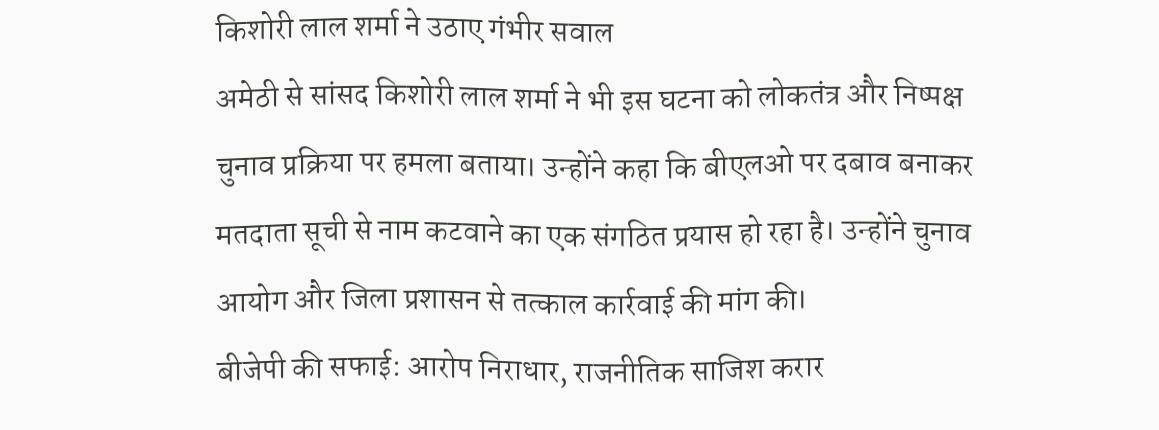किशोरी लाल शर्मा ने उठाए गंभीर सवाल
अमेठी से सांसद किशोरी लाल शर्मा ने भी इस घटना को लोकतंत्र और निष्पक्ष चुनाव प्रक्रिया पर हमला बताया। उन्होंने कहा कि बीएलओ पर दबाव बनाकर मतदाता सूची से नाम कटवाने का एक संगठित प्रयास हो रहा है। उन्होंने चुनाव आयोग और जिला प्रशासन से तत्काल कार्रवाई की मांग की।
बीजेपी की सफाई: आरोप निराधार, राजनीतिक साजिश करार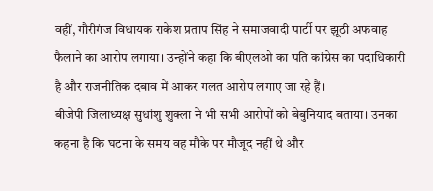वहीं, गौरीगंज विधायक राकेश प्रताप सिंह ने समाजवादी पार्टी पर झूठी अफवाह फैलाने का आरोप लगाया। उन्होंने कहा कि बीएलओ का पति कांग्रेस का पदाधिकारी है और राजनीतिक दबाव में आकर गलत आरोप लगाए जा रहे हैं।
बीजेपी जिलाध्यक्ष सुधांशु शुक्ला ने भी सभी आरोपों को बेबुनियाद बताया। उनका कहना है कि घटना के समय वह मौके पर मौजूद नहीं थे और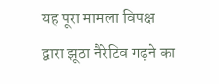यह पूरा मामला विपक्ष द्वारा झूठा नैरेटिव गढ़ने का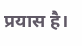प्रयास है।